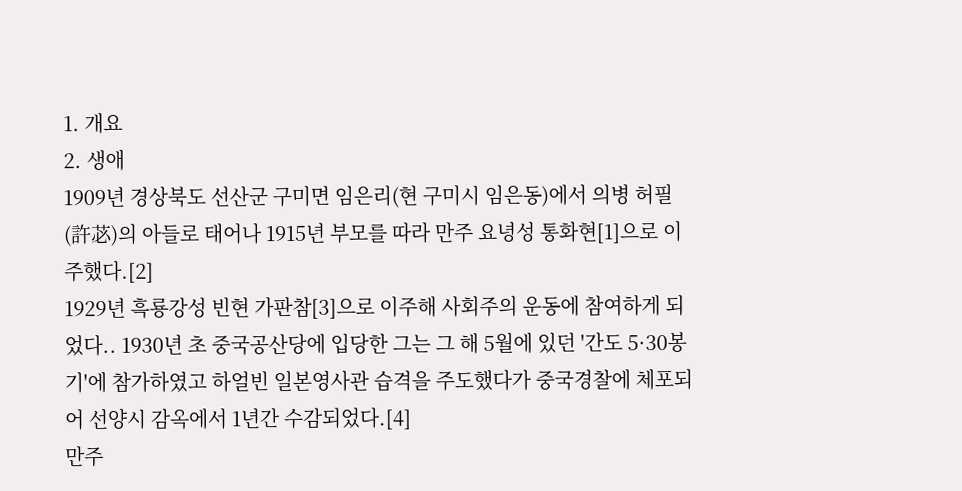1. 개요
2. 생애
1909년 경상북도 선산군 구미면 임은리(현 구미시 임은동)에서 의병 허필(許苾)의 아들로 태어나 1915년 부모를 따라 만주 요녕성 통화현[1]으로 이주했다.[2]
1929년 흑룡강성 빈현 가판참[3]으로 이주해 사회주의 운동에 참여하게 되었다.. 1930년 초 중국공산당에 입당한 그는 그 해 5월에 있던 '간도 5·30봉기'에 참가하였고 하얼빈 일본영사관 습격을 주도했다가 중국경찰에 체포되어 선양시 감옥에서 1년간 수감되었다.[4]
만주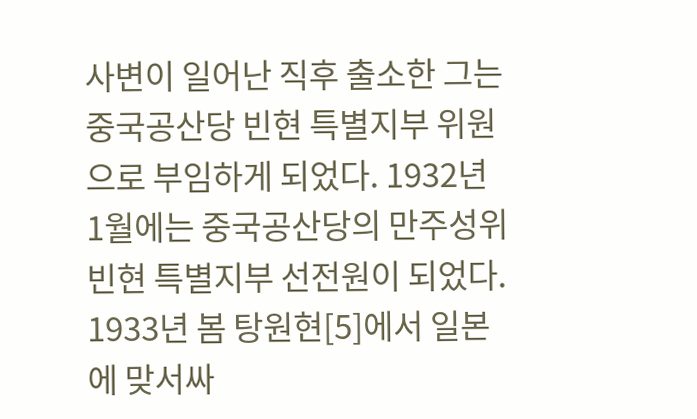사변이 일어난 직후 출소한 그는 중국공산당 빈현 특별지부 위원으로 부임하게 되었다. 1932년 1월에는 중국공산당의 만주성위 빈현 특별지부 선전원이 되었다. 1933년 봄 탕원현[5]에서 일본에 맞서싸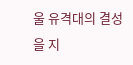울 유격대의 결성을 지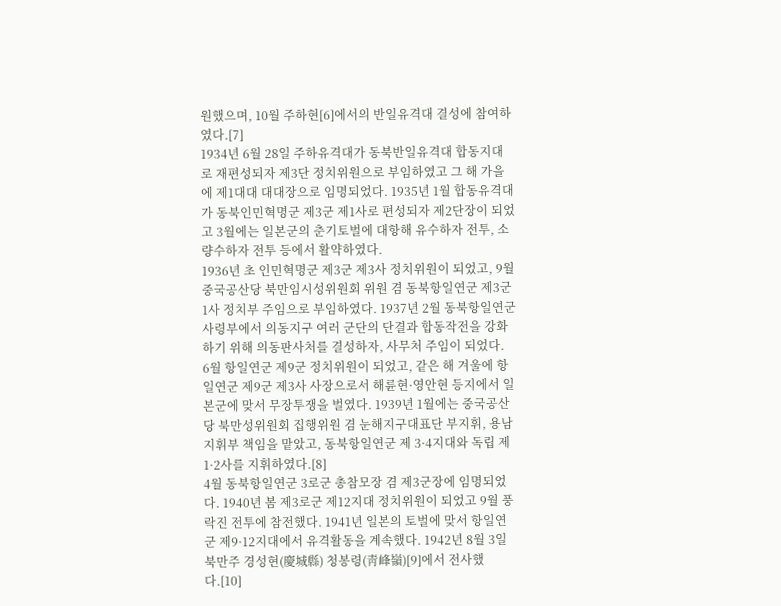원했으며, 10월 주하현[6]에서의 반일유격대 결성에 참여하였다.[7]
1934년 6월 28일 주하유격대가 동북반일유격대 합동지대로 재편성되자 제3단 정치위원으로 부임하였고 그 해 가을에 제1대대 대대장으로 임명되었다. 1935년 1월 합동유격대가 동북인민혁명군 제3군 제1사로 편성되자 제2단장이 되었고 3월에는 일본군의 춘기토벌에 대항해 유수하자 전투, 소량수하자 전투 등에서 활약하였다.
1936년 초 인민혁명군 제3군 제3사 정치위원이 되었고, 9월 중국공산당 북만임시성위원회 위원 겸 동북항일연군 제3군 1사 정치부 주임으로 부임하였다. 1937년 2월 동북항일연군 사령부에서 의동지구 여러 군단의 단결과 합동작전을 강화하기 위해 의동판사처를 결성하자, 사무처 주임이 되었다.
6월 항일연군 제9군 정치위원이 되었고, 같은 해 겨울에 항일연군 제9군 제3사 사장으로서 해륜현·영안현 등지에서 일본군에 맞서 무장투쟁을 벌였다. 1939년 1월에는 중국공산당 북만성위원회 집행위원 겸 눈해지구대표단 부지휘, 용남지휘부 책임을 맡았고, 동북항일연군 제 3·4지대와 독립 제1·2사를 지휘하였다.[8]
4월 동북항일연군 3로군 총참모장 겸 제3군장에 임명되었다. 1940년 봄 제3로군 제12지대 정치위원이 되었고 9월 풍락진 전투에 참전했다. 1941년 일본의 토벌에 맞서 항일연군 제9·12지대에서 유격활동을 계속했다. 1942년 8월 3일 북만주 경성현(慶城縣) 청봉령(靑峰嶺)[9]에서 전사했다.[10]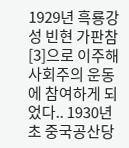1929년 흑룡강성 빈현 가판참[3]으로 이주해 사회주의 운동에 참여하게 되었다.. 1930년 초 중국공산당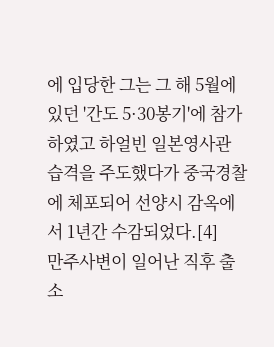에 입당한 그는 그 해 5월에 있던 '간도 5·30봉기'에 참가하였고 하얼빈 일본영사관 습격을 주도했다가 중국경찰에 체포되어 선양시 감옥에서 1년간 수감되었다.[4]
만주사변이 일어난 직후 출소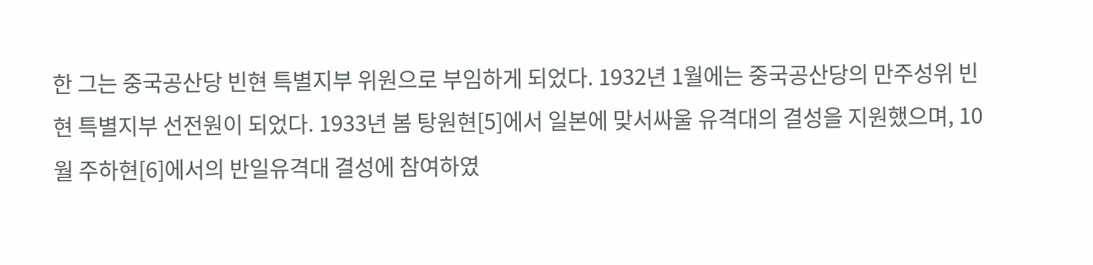한 그는 중국공산당 빈현 특별지부 위원으로 부임하게 되었다. 1932년 1월에는 중국공산당의 만주성위 빈현 특별지부 선전원이 되었다. 1933년 봄 탕원현[5]에서 일본에 맞서싸울 유격대의 결성을 지원했으며, 10월 주하현[6]에서의 반일유격대 결성에 참여하였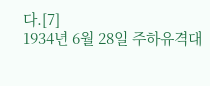다.[7]
1934년 6월 28일 주하유격대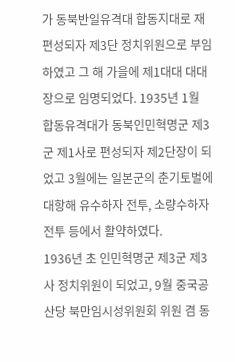가 동북반일유격대 합동지대로 재편성되자 제3단 정치위원으로 부임하였고 그 해 가을에 제1대대 대대장으로 임명되었다. 1935년 1월 합동유격대가 동북인민혁명군 제3군 제1사로 편성되자 제2단장이 되었고 3월에는 일본군의 춘기토벌에 대항해 유수하자 전투, 소량수하자 전투 등에서 활약하였다.
1936년 초 인민혁명군 제3군 제3사 정치위원이 되었고, 9월 중국공산당 북만임시성위원회 위원 겸 동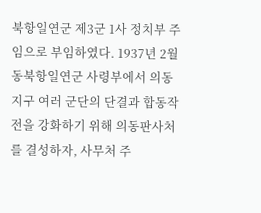북항일연군 제3군 1사 정치부 주임으로 부임하였다. 1937년 2월 동북항일연군 사령부에서 의동지구 여러 군단의 단결과 합동작전을 강화하기 위해 의동판사처를 결성하자, 사무처 주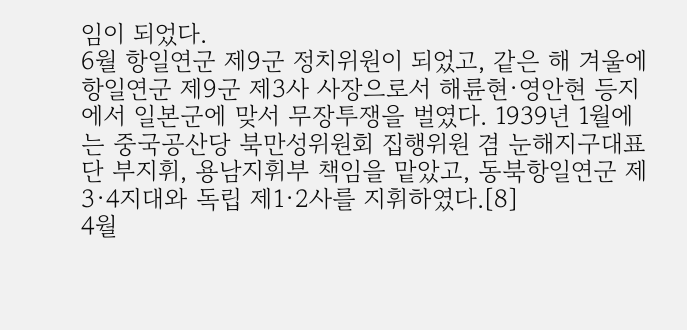임이 되었다.
6월 항일연군 제9군 정치위원이 되었고, 같은 해 겨울에 항일연군 제9군 제3사 사장으로서 해륜현·영안현 등지에서 일본군에 맞서 무장투쟁을 벌였다. 1939년 1월에는 중국공산당 북만성위원회 집행위원 겸 눈해지구대표단 부지휘, 용남지휘부 책임을 맡았고, 동북항일연군 제 3·4지대와 독립 제1·2사를 지휘하였다.[8]
4월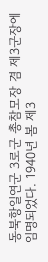동북항일연군 3로군 총참모장 겸 제3군장에 임명되었다. 1940년 봄 제3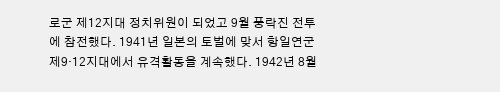로군 제12지대 정치위원이 되었고 9월 풍락진 전투에 참전했다. 1941년 일본의 토벌에 맞서 항일연군 제9·12지대에서 유격활동을 계속했다. 1942년 8월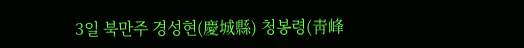3일 북만주 경성현(慶城縣) 청봉령(靑峰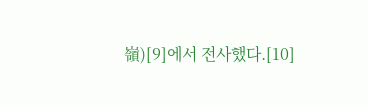嶺)[9]에서 전사했다.[10]